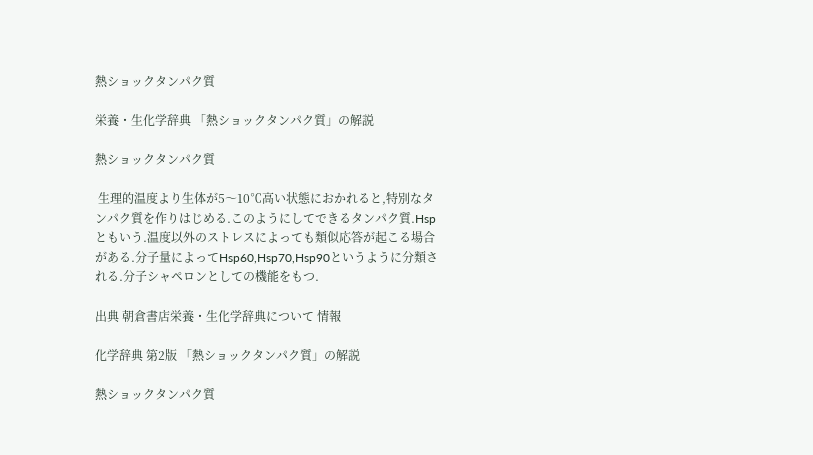熱ショックタンパク質

栄養・生化学辞典 「熱ショックタンパク質」の解説

熱ショックタンパク質

 生理的温度より生体が5〜10℃高い状態におかれると,特別なタンパク質を作りはじめる.このようにしてできるタンパク質.Hspともいう.温度以外のストレスによっても類似応答が起こる場合がある.分子量によってHsp60,Hsp70,Hsp90というように分類される.分子シャペロンとしての機能をもつ.

出典 朝倉書店栄養・生化学辞典について 情報

化学辞典 第2版 「熱ショックタンパク質」の解説

熱ショックタンパク質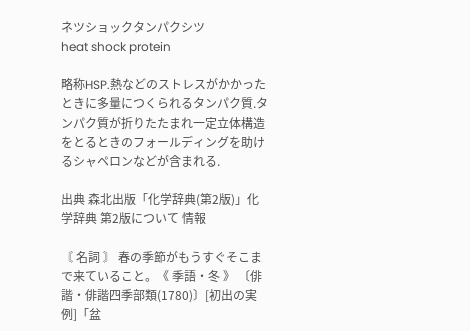ネツショックタンパクシツ
heat shock protein

略称HSP.熱などのストレスがかかったときに多量につくられるタンパク質.タンパク質が折りたたまれ一定立体構造をとるときのフォールディングを助けるシャペロンなどが含まれる.

出典 森北出版「化学辞典(第2版)」化学辞典 第2版について 情報

〘 名詞 〙 春の季節がもうすぐそこまで来ていること。《 季語・冬 》 〔俳諧・俳諧四季部類(1780)〕[初出の実例]「盆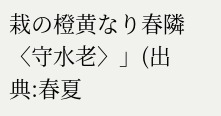栽の橙黄なり春隣〈守水老〉」(出典:春夏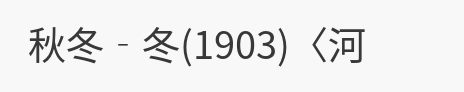秋冬‐冬(1903)〈河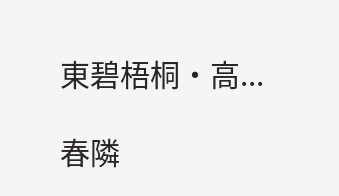東碧梧桐・高...

春隣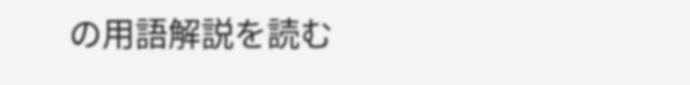の用語解説を読む